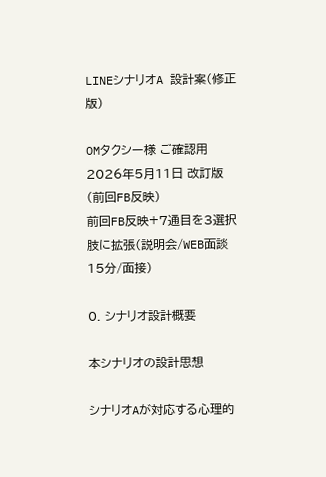LINEシナリオA 設計案(修正版)

OMタクシー様 ご確認用
2026年5月11日 改訂版(前回FB反映)
前回FB反映+7通目を3選択肢に拡張(説明会/WEB面談15分/面接)

0. シナリオ設計概要

本シナリオの設計思想

シナリオAが対応する心理的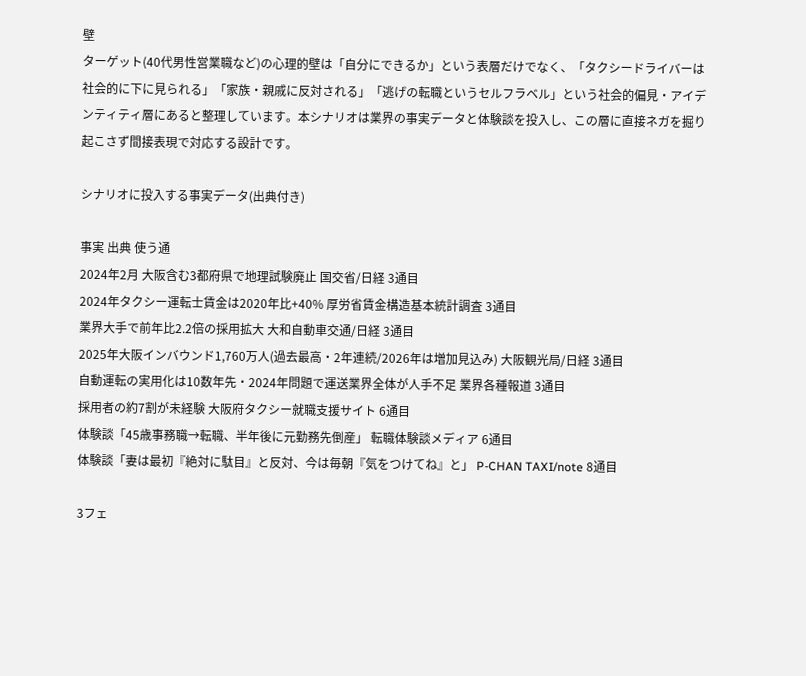壁
ターゲット(40代男性営業職など)の心理的壁は「自分にできるか」という表層だけでなく、「タクシードライバーは社会的に下に見られる」「家族・親戚に反対される」「逃げの転職というセルフラベル」という社会的偏見・アイデンティティ層にあると整理しています。本シナリオは業界の事実データと体験談を投入し、この層に直接ネガを掘り起こさず間接表現で対応する設計です。

シナリオに投入する事実データ(出典付き)

事実 出典 使う通
2024年2月 大阪含む3都府県で地理試験廃止 国交省/日経 3通目
2024年タクシー運転士賃金は2020年比+40% 厚労省賃金構造基本統計調査 3通目
業界大手で前年比2.2倍の採用拡大 大和自動車交通/日経 3通目
2025年大阪インバウンド1,760万人(過去最高・2年連続/2026年は増加見込み) 大阪観光局/日経 3通目
自動運転の実用化は10数年先・2024年問題で運送業界全体が人手不足 業界各種報道 3通目
採用者の約7割が未経験 大阪府タクシー就職支援サイト 6通目
体験談「45歳事務職→転職、半年後に元勤務先倒産」 転職体験談メディア 6通目
体験談「妻は最初『絶対に駄目』と反対、今は毎朝『気をつけてね』と」 P-CHAN TAXI/note 8通目

3フェ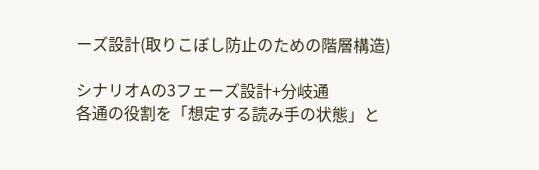ーズ設計(取りこぼし防止のための階層構造)

シナリオAの3フェーズ設計+分岐通
各通の役割を「想定する読み手の状態」と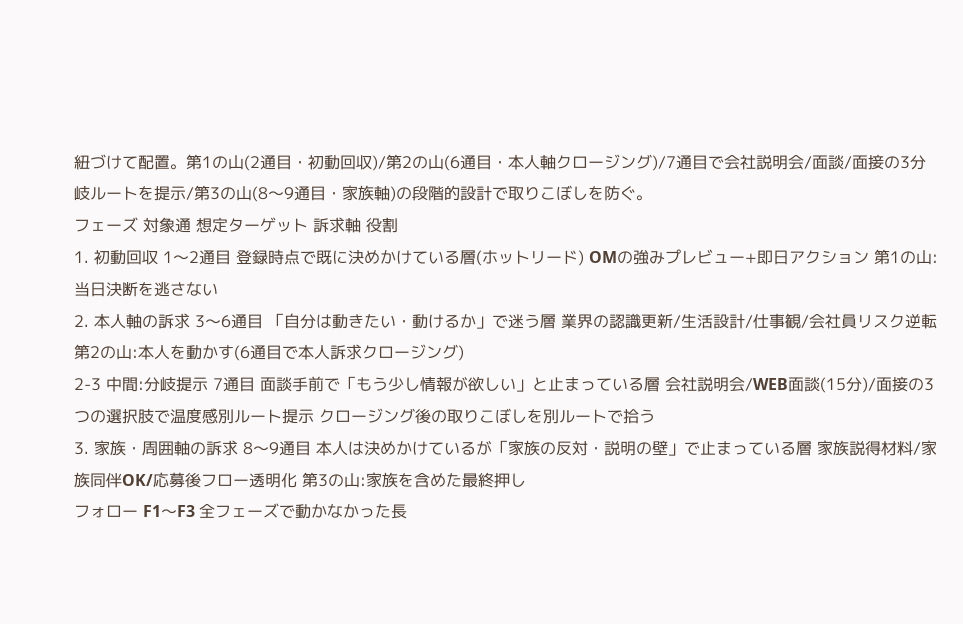紐づけて配置。第1の山(2通目・初動回収)/第2の山(6通目・本人軸クロージング)/7通目で会社説明会/面談/面接の3分岐ルートを提示/第3の山(8〜9通目・家族軸)の段階的設計で取りこぼしを防ぐ。
フェーズ 対象通 想定ターゲット 訴求軸 役割
1. 初動回収 1〜2通目 登録時点で既に決めかけている層(ホットリード) OMの強みプレビュー+即日アクション 第1の山:当日決断を逃さない
2. 本人軸の訴求 3〜6通目 「自分は動きたい・動けるか」で迷う層 業界の認識更新/生活設計/仕事観/会社員リスク逆転 第2の山:本人を動かす(6通目で本人訴求クロージング)
2-3 中間:分岐提示 7通目 面談手前で「もう少し情報が欲しい」と止まっている層 会社説明会/WEB面談(15分)/面接の3つの選択肢で温度感別ルート提示 クロージング後の取りこぼしを別ルートで拾う
3. 家族・周囲軸の訴求 8〜9通目 本人は決めかけているが「家族の反対・説明の壁」で止まっている層 家族説得材料/家族同伴OK/応募後フロー透明化 第3の山:家族を含めた最終押し
フォロー F1〜F3 全フェーズで動かなかった長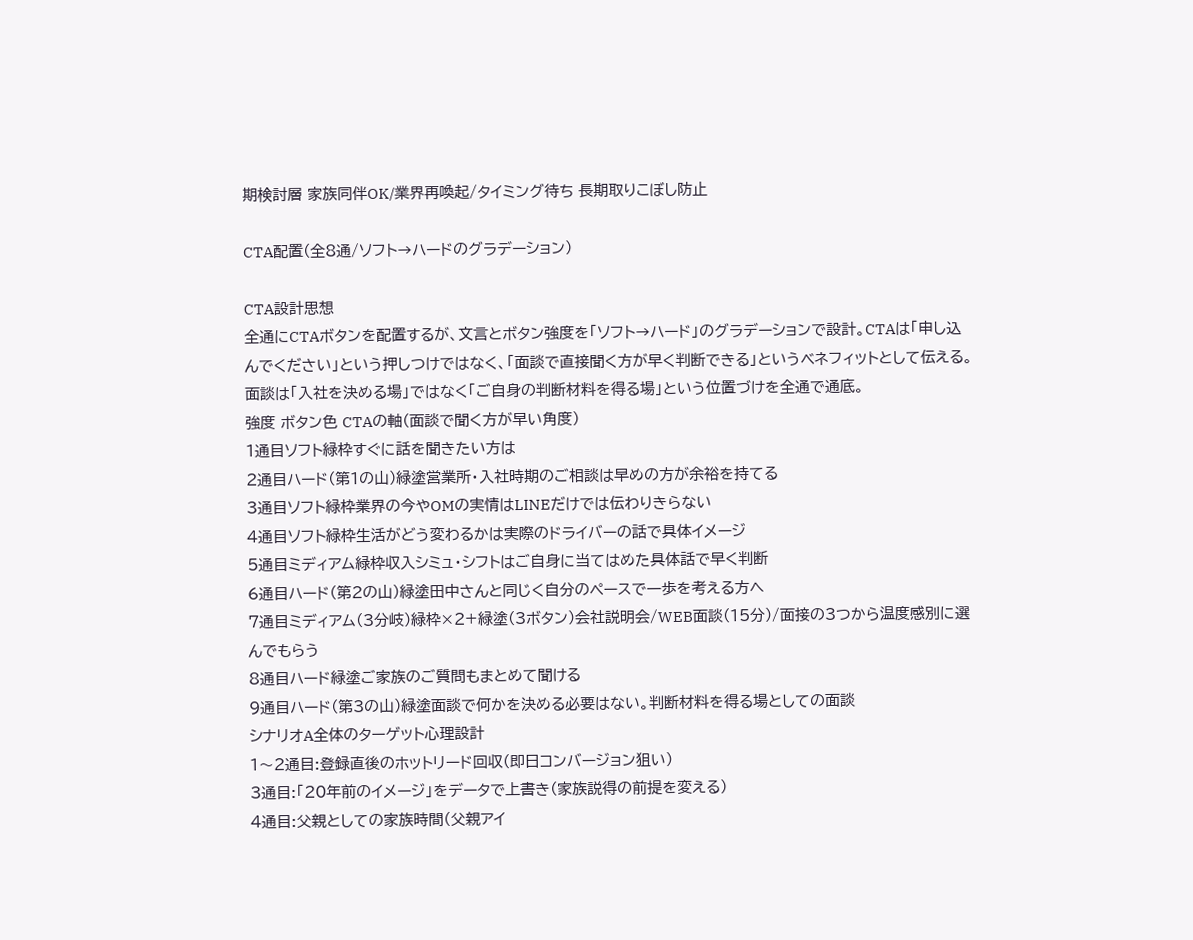期検討層 家族同伴OK/業界再喚起/タイミング待ち 長期取りこぼし防止

CTA配置(全8通/ソフト→ハードのグラデーション)

CTA設計思想
全通にCTAボタンを配置するが、文言とボタン強度を「ソフト→ハード」のグラデーションで設計。CTAは「申し込んでください」という押しつけではなく、「面談で直接聞く方が早く判断できる」というベネフィットとして伝える。面談は「入社を決める場」ではなく「ご自身の判断材料を得る場」という位置づけを全通で通底。
強度 ボタン色 CTAの軸(面談で聞く方が早い角度)
1通目ソフト緑枠すぐに話を聞きたい方は
2通目ハード(第1の山)緑塗営業所・入社時期のご相談は早めの方が余裕を持てる
3通目ソフト緑枠業界の今やOMの実情はLINEだけでは伝わりきらない
4通目ソフト緑枠生活がどう変わるかは実際のドライバーの話で具体イメージ
5通目ミディアム緑枠収入シミュ・シフトはご自身に当てはめた具体話で早く判断
6通目ハード(第2の山)緑塗田中さんと同じく自分のペースで一歩を考える方へ
7通目ミディアム(3分岐)緑枠×2+緑塗(3ボタン)会社説明会/WEB面談(15分)/面接の3つから温度感別に選んでもらう
8通目ハード緑塗ご家族のご質問もまとめて聞ける
9通目ハード(第3の山)緑塗面談で何かを決める必要はない。判断材料を得る場としての面談
シナリオA全体のターゲット心理設計
1〜2通目:登録直後のホットリード回収(即日コンバージョン狙い)
3通目:「20年前のイメージ」をデータで上書き(家族説得の前提を変える)
4通目:父親としての家族時間(父親アイ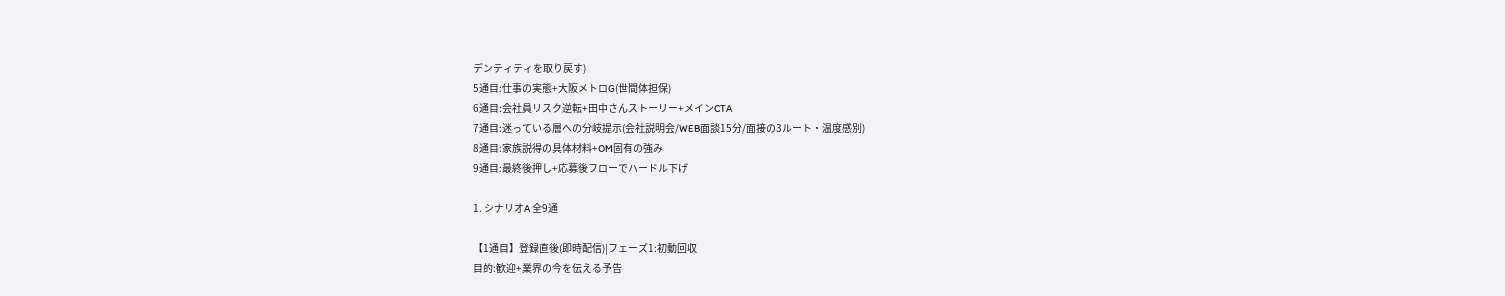デンティティを取り戻す)
5通目:仕事の実態+大阪メトロG(世間体担保)
6通目:会社員リスク逆転+田中さんストーリー+メインCTA
7通目:迷っている層への分岐提示(会社説明会/WEB面談15分/面接の3ルート・温度感別)
8通目:家族説得の具体材料+OM固有の強み
9通目:最終後押し+応募後フローでハードル下げ

1. シナリオA 全9通

【1通目】登録直後(即時配信)|フェーズ1:初動回収
目的:歓迎+業界の今を伝える予告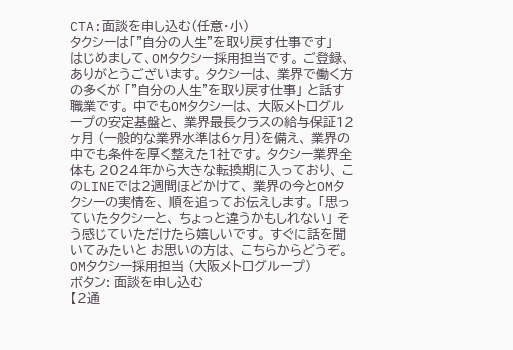CTA:面談を申し込む(任意・小)
タクシーは「"自分の人生"を取り戻す仕事です」
はじめまして、OMタクシー採用担当です。 ご登録、ありがとうございます。 タクシーは、 業界で働く方の多くが 「"自分の人生"を取り戻す仕事」 と話す職業です。 中でもOMタクシーは、 大阪メトログループの安定基盤と、 業界最長クラスの給与保証12ヶ月 (一般的な業界水準は6ヶ月)を備え、 業界の中でも条件を厚く整えた1社です。 タクシー業界全体も 2024年から大きな転換期に入っており、 このLINEでは2週間ほどかけて、 業界の今とOMタクシーの実情を、 順を追ってお伝えします。 「思っていたタクシーと、 ちょっと違うかもしれない」 そう感じていただけたら嬉しいです。 すぐに話を聞いてみたいと お思いの方は、 こちらからどうぞ。 OMタクシー採用担当 (大阪メトログループ)
ボタン: 面談を申し込む
【2通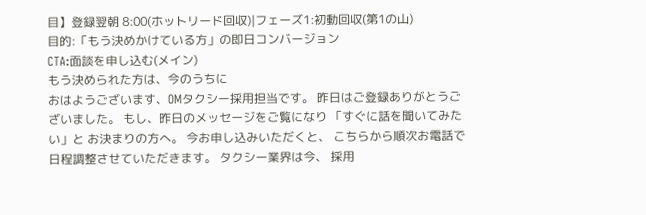目】登録翌朝 8:00(ホットリード回収)|フェーズ1:初動回収(第1の山)
目的:「もう決めかけている方」の即日コンバージョン
CTA:面談を申し込む(メイン)
もう決められた方は、今のうちに
おはようございます、OMタクシー採用担当です。 昨日はご登録ありがとうございました。 もし、昨日のメッセージをご覧になり 「すぐに話を聞いてみたい」と お決まりの方へ。 今お申し込みいただくと、 こちらから順次お電話で 日程調整させていただきます。 タクシー業界は今、 採用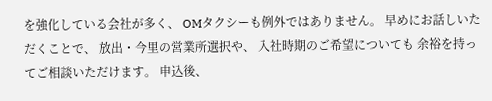を強化している会社が多く、 OMタクシーも例外ではありません。 早めにお話しいただくことで、 放出・今里の営業所選択や、 入社時期のご希望についても 余裕を持ってご相談いただけます。 申込後、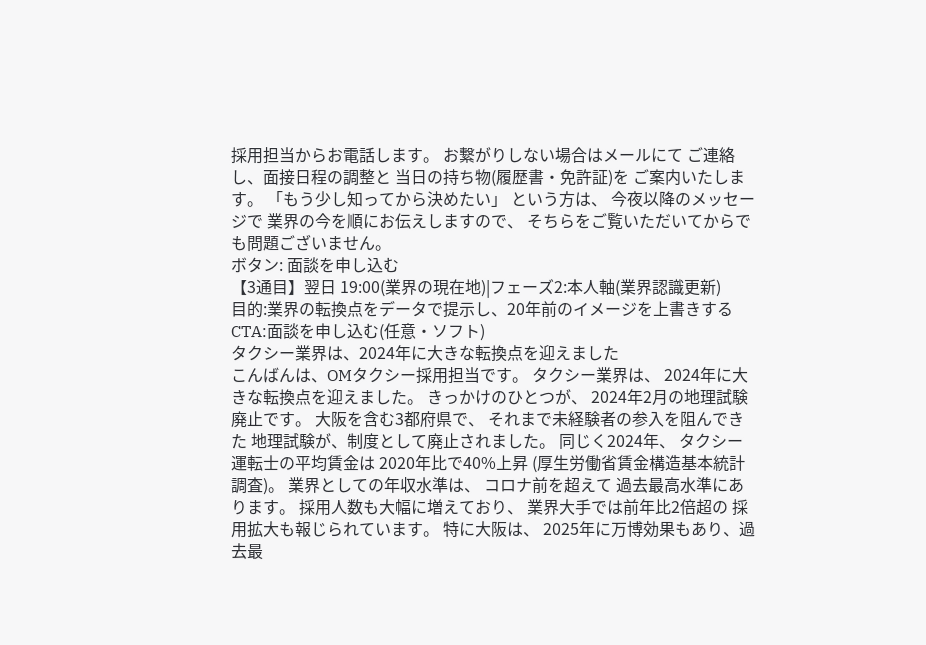採用担当からお電話します。 お繋がりしない場合はメールにて ご連絡し、面接日程の調整と 当日の持ち物(履歴書・免許証)を ご案内いたします。 「もう少し知ってから決めたい」 という方は、 今夜以降のメッセージで 業界の今を順にお伝えしますので、 そちらをご覧いただいてからでも問題ございません。
ボタン: 面談を申し込む
【3通目】翌日 19:00(業界の現在地)|フェーズ2:本人軸(業界認識更新)
目的:業界の転換点をデータで提示し、20年前のイメージを上書きする
CTA:面談を申し込む(任意・ソフト)
タクシー業界は、2024年に大きな転換点を迎えました
こんばんは、OMタクシー採用担当です。 タクシー業界は、 2024年に大きな転換点を迎えました。 きっかけのひとつが、 2024年2月の地理試験廃止です。 大阪を含む3都府県で、 それまで未経験者の参入を阻んできた 地理試験が、制度として廃止されました。 同じく2024年、 タクシー運転士の平均賃金は 2020年比で40%上昇 (厚生労働省賃金構造基本統計調査)。 業界としての年収水準は、 コロナ前を超えて 過去最高水準にあります。 採用人数も大幅に増えており、 業界大手では前年比2倍超の 採用拡大も報じられています。 特に大阪は、 2025年に万博効果もあり、過去最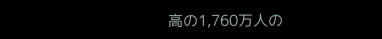高の1,760万人の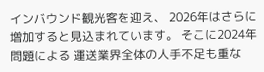インバウンド観光客を迎え、 2026年はさらに増加すると見込まれています。 そこに2024年問題による 運送業界全体の人手不足も重な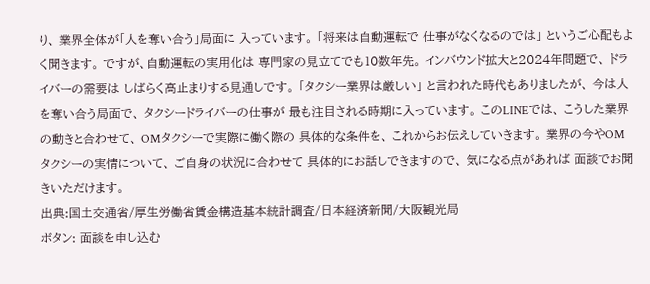り、 業界全体が「人を奪い合う」局面に 入っています。 「将来は自動運転で 仕事がなくなるのでは」 というご心配もよく聞きます。 ですが、自動運転の実用化は 専門家の見立てでも10数年先。 インバウンド拡大と2024年問題で、 ドライバーの需要は しばらく高止まりする見通しです。 「タクシー業界は厳しい」 と言われた時代もありましたが、 今は人を奪い合う局面で、 タクシードライバーの仕事が 最も注目される時期に入っています。 このLINEでは、 こうした業界の動きと合わせて、 OMタクシーで実際に働く際の 具体的な条件を、 これからお伝えしていきます。 業界の今やOMタクシーの実情について、 ご自身の状況に合わせて 具体的にお話しできますので、 気になる点があれば 面談でお聞きいただけます。
出典:国土交通省/厚生労働省賃金構造基本統計調査/日本経済新聞/大阪観光局
ボタン: 面談を申し込む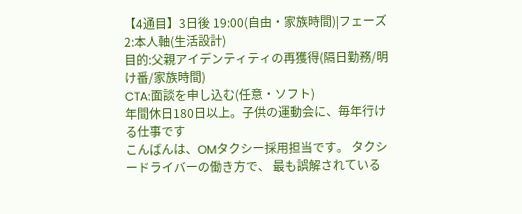【4通目】3日後 19:00(自由・家族時間)|フェーズ2:本人軸(生活設計)
目的:父親アイデンティティの再獲得(隔日勤務/明け番/家族時間)
CTA:面談を申し込む(任意・ソフト)
年間休日180日以上。子供の運動会に、毎年行ける仕事です
こんばんは、OMタクシー採用担当です。 タクシードライバーの働き方で、 最も誤解されている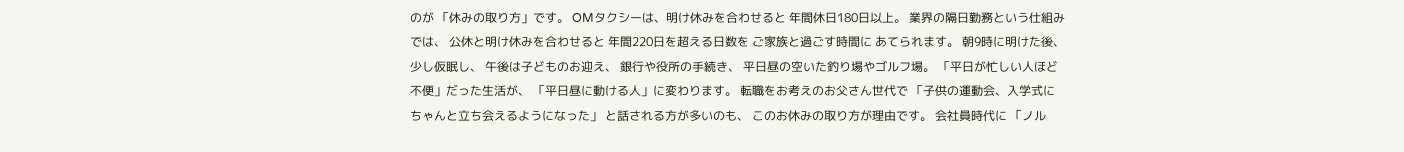のが 「休みの取り方」です。 OMタクシーは、明け休みを合わせると 年間休日180日以上。 業界の隔日勤務という仕組みでは、 公休と明け休みを合わせると 年間220日を超える日数を ご家族と過ごす時間に あてられます。 朝9時に明けた後、少し仮眠し、 午後は子どものお迎え、 銀行や役所の手続き、 平日昼の空いた釣り場やゴルフ場。 「平日が忙しい人ほど不便」だった生活が、 「平日昼に動ける人」に変わります。 転職をお考えのお父さん世代で 「子供の運動会、入学式に ちゃんと立ち会えるようになった」 と話される方が多いのも、 このお休みの取り方が理由です。 会社員時代に 「ノル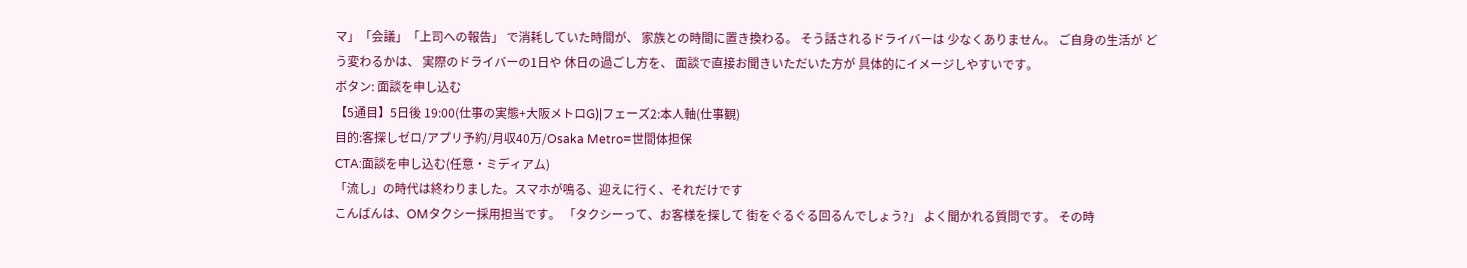マ」「会議」「上司への報告」 で消耗していた時間が、 家族との時間に置き換わる。 そう話されるドライバーは 少なくありません。 ご自身の生活が どう変わるかは、 実際のドライバーの1日や 休日の過ごし方を、 面談で直接お聞きいただいた方が 具体的にイメージしやすいです。
ボタン: 面談を申し込む
【5通目】5日後 19:00(仕事の実態+大阪メトロG)|フェーズ2:本人軸(仕事観)
目的:客探しゼロ/アプリ予約/月収40万/Osaka Metro=世間体担保
CTA:面談を申し込む(任意・ミディアム)
「流し」の時代は終わりました。スマホが鳴る、迎えに行く、それだけです
こんばんは、OMタクシー採用担当です。 「タクシーって、お客様を探して 街をぐるぐる回るんでしょう?」 よく聞かれる質問です。 その時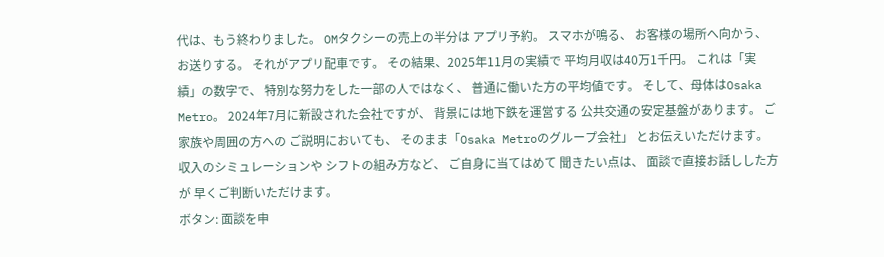代は、もう終わりました。 OMタクシーの売上の半分は アプリ予約。 スマホが鳴る、 お客様の場所へ向かう、 お送りする。 それがアプリ配車です。 その結果、2025年11月の実績で 平均月収は40万1千円。 これは「実績」の数字で、 特別な努力をした一部の人ではなく、 普通に働いた方の平均値です。 そして、母体はOsaka Metro。 2024年7月に新設された会社ですが、 背景には地下鉄を運営する 公共交通の安定基盤があります。 ご家族や周囲の方への ご説明においても、 そのまま「Osaka Metroのグループ会社」 とお伝えいただけます。 収入のシミュレーションや シフトの組み方など、 ご自身に当てはめて 聞きたい点は、 面談で直接お話しした方が 早くご判断いただけます。
ボタン: 面談を申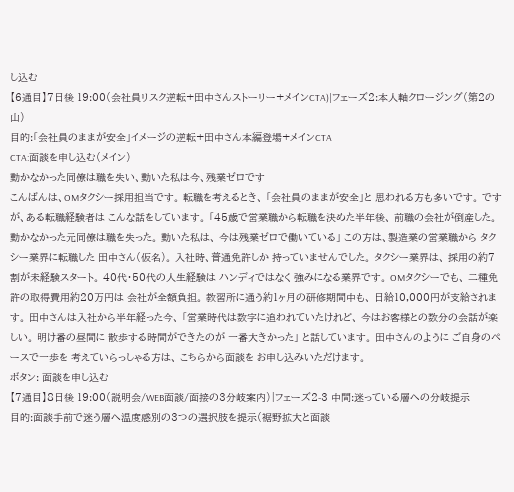し込む
【6通目】7日後 19:00(会社員リスク逆転+田中さんストーリー+メインCTA)|フェーズ2:本人軸クロージング(第2の山)
目的:「会社員のままが安全」イメージの逆転+田中さん本編登場+メインCTA
CTA:面談を申し込む(メイン)
動かなかった同僚は職を失い、動いた私は今、残業ゼロです
こんばんは、OMタクシー採用担当です。 転職を考えるとき、 「会社員のままが安全」と 思われる方も多いです。 ですが、ある転職経験者は こんな話をしています。 「45歳で営業職から転職を決めた半年後、 前職の会社が倒産した。 動かなかった元同僚は職を失った。 動いた私は、 今は残業ゼロで働いている」 この方は、製造業の営業職から タクシー業界に転職した 田中さん(仮名)。 入社時、普通免許しか 持っていませんでした。 タクシー業界は、 採用の約7割が未経験スタート。 40代・50代の人生経験は ハンディではなく 強みになる業界です。 OMタクシーでも、 二種免許の取得費用約20万円は 会社が全額負担。 教習所に通う約1ヶ月の研修期間中も、 日給10,000円が支給されます。 田中さんは入社から半年経った今、 「営業時代は数字に追われていたけれど、 今はお客様との数分の会話が楽しい。 明け番の昼間に 散歩する時間ができたのが 一番大きかった」 と話しています。 田中さんのように ご自身のペースで一歩を 考えていらっしゃる方は、 こちらから面談を お申し込みいただけます。
ボタン: 面談を申し込む
【7通目】8日後 19:00(説明会/WEB面談/面接の3分岐案内)|フェーズ2-3 中間:迷っている層への分岐提示
目的:面談手前で迷う層へ温度感別の3つの選択肢を提示(裾野拡大と面談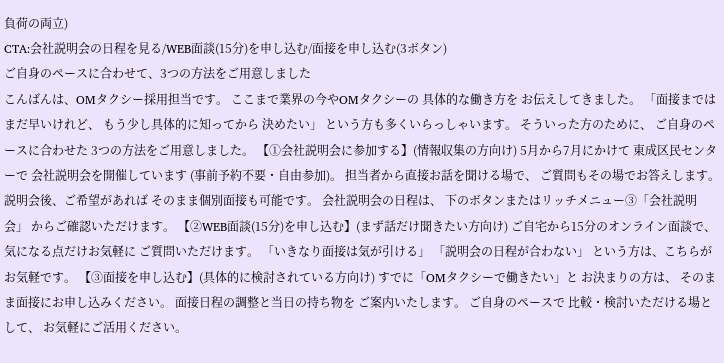負荷の両立)
CTA:会社説明会の日程を見る/WEB面談(15分)を申し込む/面接を申し込む(3ボタン)
ご自身のペースに合わせて、3つの方法をご用意しました
こんばんは、OMタクシー採用担当です。 ここまで業界の今やOMタクシーの 具体的な働き方を お伝えしてきました。 「面接まではまだ早いけれど、 もう少し具体的に知ってから 決めたい」 という方も多くいらっしゃいます。 そういった方のために、 ご自身のペースに合わせた 3つの方法をご用意しました。 【①会社説明会に参加する】(情報収集の方向け) 5月から7月にかけて 東成区民センターで 会社説明会を開催しています (事前予約不要・自由参加)。 担当者から直接お話を聞ける場で、 ご質問もその場でお答えします。 説明会後、ご希望があれば そのまま個別面接も可能です。 会社説明会の日程は、 下のボタンまたはリッチメニュー③「会社説明会」 からご確認いただけます。 【②WEB面談(15分)を申し込む】(まず話だけ聞きたい方向け) ご自宅から15分のオンライン面談で、 気になる点だけお気軽に ご質問いただけます。 「いきなり面接は気が引ける」 「説明会の日程が合わない」 という方は、こちらがお気軽です。 【③面接を申し込む】(具体的に検討されている方向け) すでに「OMタクシーで働きたい」と お決まりの方は、 そのまま面接にお申し込みください。 面接日程の調整と当日の持ち物を ご案内いたします。 ご自身のペースで 比較・検討いただける場として、 お気軽にご活用ください。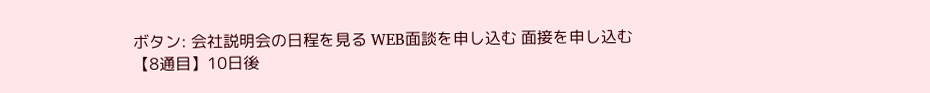ボタン: 会社説明会の日程を見る WEB面談を申し込む 面接を申し込む
【8通目】10日後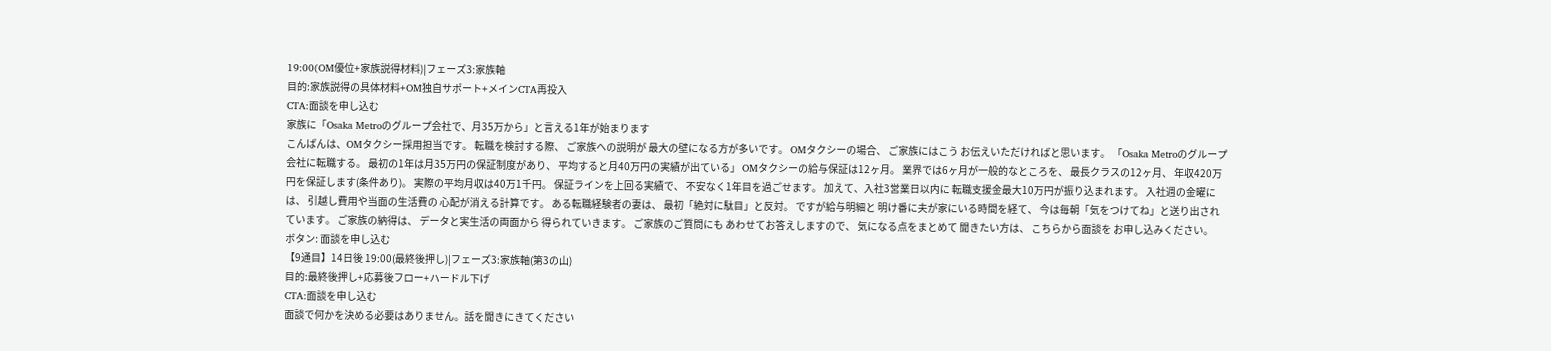19:00(OM優位+家族説得材料)|フェーズ3:家族軸
目的:家族説得の具体材料+OM独自サポート+メインCTA再投入
CTA:面談を申し込む
家族に「Osaka Metroのグループ会社で、月35万から」と言える1年が始まります
こんばんは、OMタクシー採用担当です。 転職を検討する際、 ご家族への説明が 最大の壁になる方が多いです。 OMタクシーの場合、 ご家族にはこう お伝えいただければと思います。 「Osaka Metroのグループ会社に転職する。 最初の1年は月35万円の保証制度があり、 平均すると月40万円の実績が出ている」 OMタクシーの給与保証は12ヶ月。 業界では6ヶ月が一般的なところを、 最長クラスの12ヶ月、 年収420万円を保証します(条件あり)。 実際の平均月収は40万1千円。 保証ラインを上回る実績で、 不安なく1年目を過ごせます。 加えて、入社3営業日以内に 転職支援金最大10万円が振り込まれます。 入社週の金曜には、 引越し費用や当面の生活費の 心配が消える計算です。 ある転職経験者の妻は、 最初「絶対に駄目」と反対。 ですが給与明細と 明け番に夫が家にいる時間を経て、 今は毎朝「気をつけてね」と送り出されています。 ご家族の納得は、 データと実生活の両面から 得られていきます。 ご家族のご質問にも あわせてお答えしますので、 気になる点をまとめて 聞きたい方は、 こちらから面談を お申し込みください。
ボタン: 面談を申し込む
【9通目】14日後 19:00(最終後押し)|フェーズ3:家族軸(第3の山)
目的:最終後押し+応募後フロー+ハードル下げ
CTA:面談を申し込む
面談で何かを決める必要はありません。話を聞きにきてください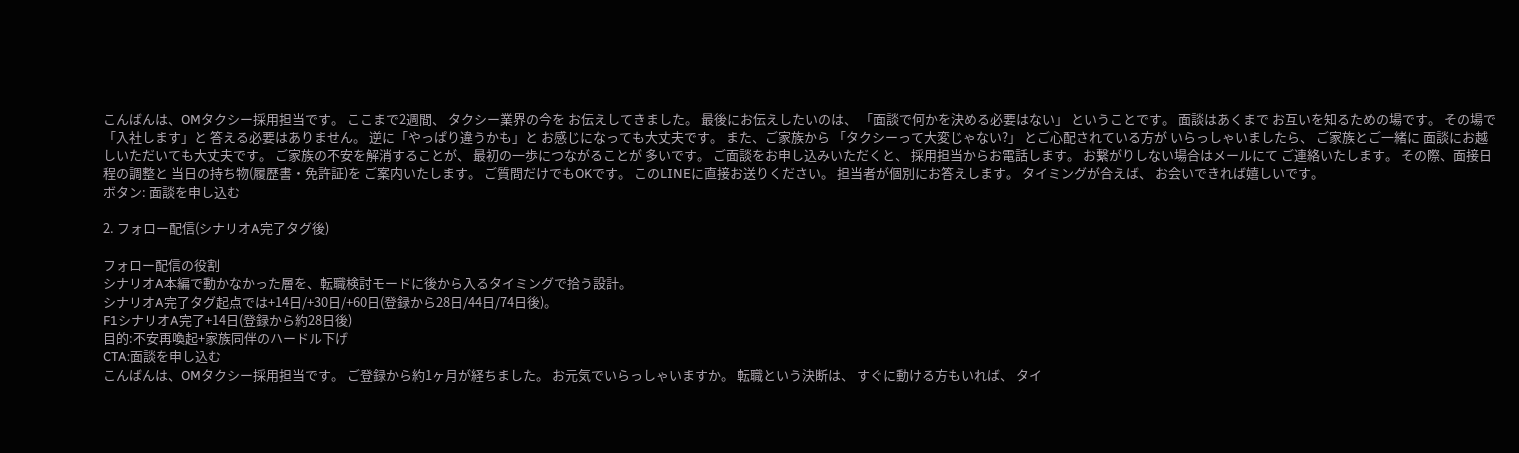こんばんは、OMタクシー採用担当です。 ここまで2週間、 タクシー業界の今を お伝えしてきました。 最後にお伝えしたいのは、 「面談で何かを決める必要はない」 ということです。 面談はあくまで お互いを知るための場です。 その場で「入社します」と 答える必要はありません。 逆に「やっぱり違うかも」と お感じになっても大丈夫です。 また、ご家族から 「タクシーって大変じゃない?」 とご心配されている方が いらっしゃいましたら、 ご家族とご一緒に 面談にお越しいただいても大丈夫です。 ご家族の不安を解消することが、 最初の一歩につながることが 多いです。 ご面談をお申し込みいただくと、 採用担当からお電話します。 お繋がりしない場合はメールにて ご連絡いたします。 その際、面接日程の調整と 当日の持ち物(履歴書・免許証)を ご案内いたします。 ご質問だけでもOKです。 このLINEに直接お送りください。 担当者が個別にお答えします。 タイミングが合えば、 お会いできれば嬉しいです。
ボタン: 面談を申し込む

2. フォロー配信(シナリオA完了タグ後)

フォロー配信の役割
シナリオA本編で動かなかった層を、転職検討モードに後から入るタイミングで拾う設計。
シナリオA完了タグ起点では+14日/+30日/+60日(登録から28日/44日/74日後)。
F1シナリオA完了+14日(登録から約28日後)
目的:不安再喚起+家族同伴のハードル下げ
CTA:面談を申し込む
こんばんは、OMタクシー採用担当です。 ご登録から約1ヶ月が経ちました。 お元気でいらっしゃいますか。 転職という決断は、 すぐに動ける方もいれば、 タイ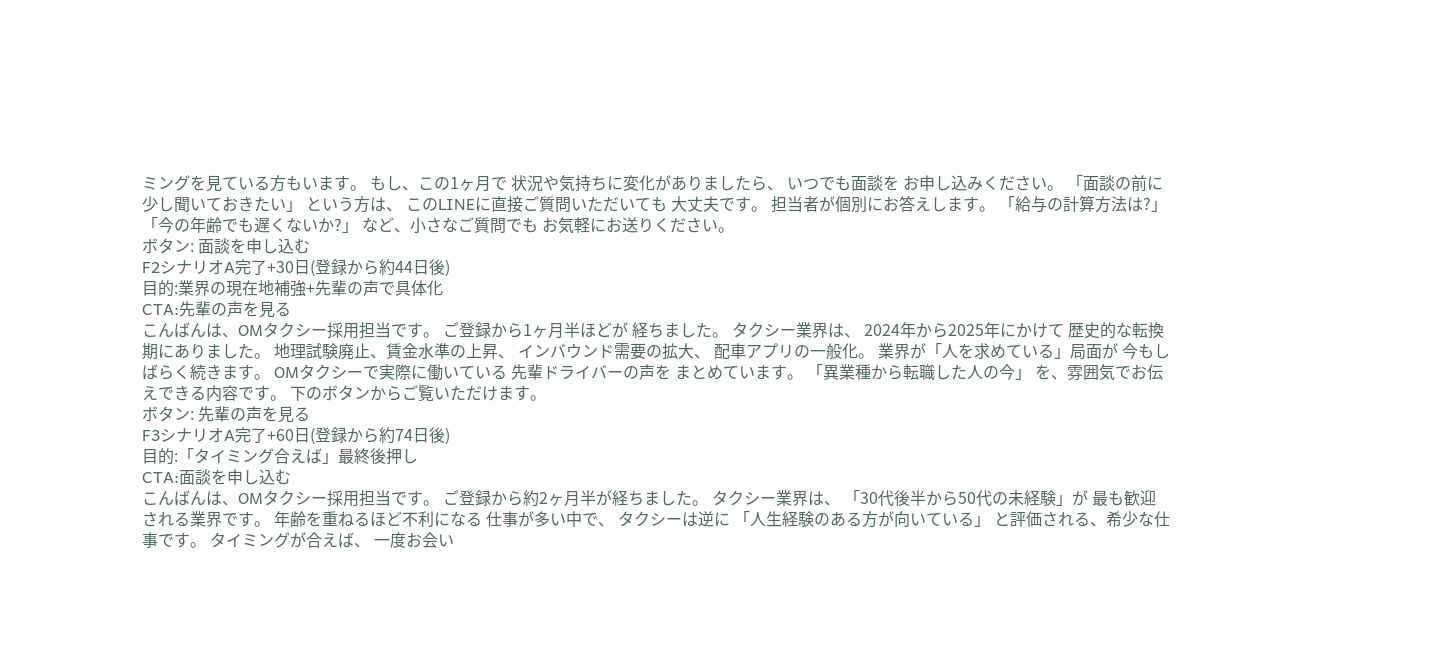ミングを見ている方もいます。 もし、この1ヶ月で 状況や気持ちに変化がありましたら、 いつでも面談を お申し込みください。 「面談の前に少し聞いておきたい」 という方は、 このLINEに直接ご質問いただいても 大丈夫です。 担当者が個別にお答えします。 「給与の計算方法は?」 「今の年齢でも遅くないか?」 など、小さなご質問でも お気軽にお送りください。
ボタン: 面談を申し込む
F2シナリオA完了+30日(登録から約44日後)
目的:業界の現在地補強+先輩の声で具体化
CTA:先輩の声を見る
こんばんは、OMタクシー採用担当です。 ご登録から1ヶ月半ほどが 経ちました。 タクシー業界は、 2024年から2025年にかけて 歴史的な転換期にありました。 地理試験廃止、賃金水準の上昇、 インバウンド需要の拡大、 配車アプリの一般化。 業界が「人を求めている」局面が 今もしばらく続きます。 OMタクシーで実際に働いている 先輩ドライバーの声を まとめています。 「異業種から転職した人の今」 を、雰囲気でお伝えできる内容です。 下のボタンからご覧いただけます。
ボタン: 先輩の声を見る
F3シナリオA完了+60日(登録から約74日後)
目的:「タイミング合えば」最終後押し
CTA:面談を申し込む
こんばんは、OMタクシー採用担当です。 ご登録から約2ヶ月半が経ちました。 タクシー業界は、 「30代後半から50代の未経験」が 最も歓迎される業界です。 年齢を重ねるほど不利になる 仕事が多い中で、 タクシーは逆に 「人生経験のある方が向いている」 と評価される、希少な仕事です。 タイミングが合えば、 一度お会い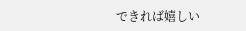できれば嬉しい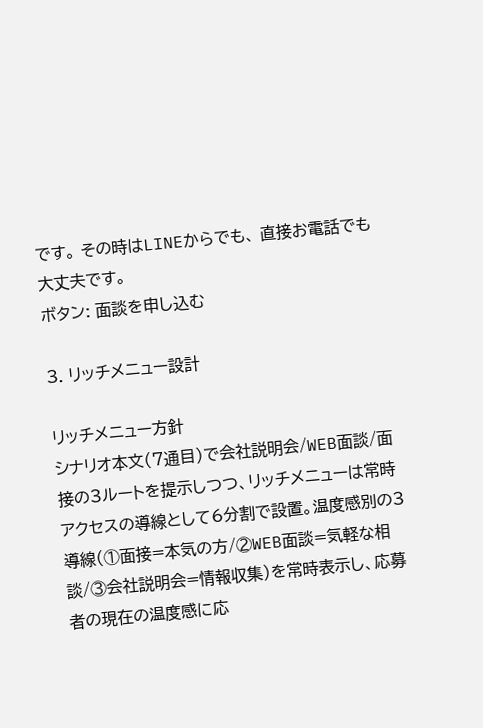です。 その時はLINEからでも、 直接お電話でも大丈夫です。
ボタン: 面談を申し込む

3. リッチメニュー設計

リッチメニュー方針
シナリオ本文(7通目)で会社説明会/WEB面談/面接の3ルートを提示しつつ、リッチメニューは常時アクセスの導線として6分割で設置。温度感別の3導線(①面接=本気の方/②WEB面談=気軽な相談/③会社説明会=情報収集)を常時表示し、応募者の現在の温度感に応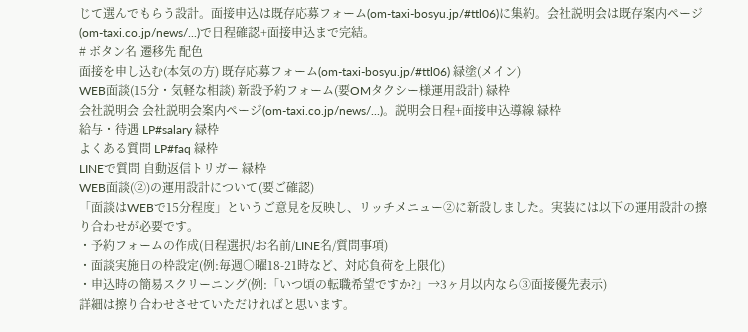じて選んでもらう設計。面接申込は既存応募フォーム(om-taxi-bosyu.jp/#ttl06)に集約。会社説明会は既存案内ページ(om-taxi.co.jp/news/...)で日程確認+面接申込まで完結。
# ボタン名 遷移先 配色
面接を申し込む(本気の方) 既存応募フォーム(om-taxi-bosyu.jp/#ttl06) 緑塗(メイン)
WEB面談(15分・気軽な相談) 新設予約フォーム(要OMタクシー様運用設計) 緑枠
会社説明会 会社説明会案内ページ(om-taxi.co.jp/news/...)。説明会日程+面接申込導線 緑枠
給与・待遇 LP#salary 緑枠
よくある質問 LP#faq 緑枠
LINEで質問 自動返信トリガー 緑枠
WEB面談(②)の運用設計について(要ご確認)
「面談はWEBで15分程度」というご意見を反映し、リッチメニュー②に新設しました。実装には以下の運用設計の擦り合わせが必要です。
・予約フォームの作成(日程選択/お名前/LINE名/質問事項)
・面談実施日の枠設定(例:毎週○曜18-21時など、対応負荷を上限化)
・申込時の簡易スクリーニング(例:「いつ頃の転職希望ですか?」→3ヶ月以内なら③面接優先表示)
詳細は擦り合わせさせていただければと思います。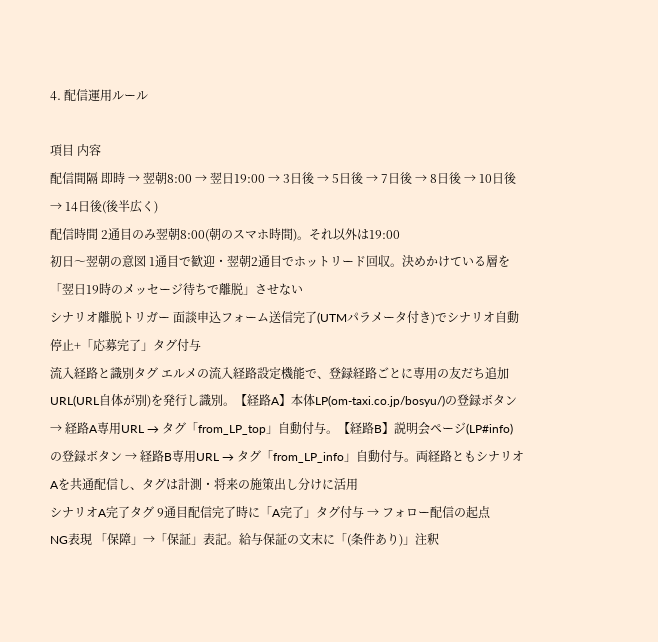4. 配信運用ルール

項目 内容
配信間隔 即時 → 翌朝8:00 → 翌日19:00 → 3日後 → 5日後 → 7日後 → 8日後 → 10日後 → 14日後(後半広く)
配信時間 2通目のみ翌朝8:00(朝のスマホ時間)。それ以外は19:00
初日〜翌朝の意図 1通目で歓迎・翌朝2通目でホットリード回収。決めかけている層を「翌日19時のメッセージ待ちで離脱」させない
シナリオ離脱トリガー 面談申込フォーム送信完了(UTMパラメータ付き)でシナリオ自動停止+「応募完了」タグ付与
流入経路と識別タグ エルメの流入経路設定機能で、登録経路ごとに専用の友だち追加URL(URL自体が別)を発行し識別。【経路A】本体LP(om-taxi.co.jp/bosyu/)の登録ボタン → 経路A専用URL → タグ「from_LP_top」自動付与。【経路B】説明会ページ(LP#info)の登録ボタン → 経路B専用URL → タグ「from_LP_info」自動付与。両経路ともシナリオAを共通配信し、タグは計測・将来の施策出し分けに活用
シナリオA完了タグ 9通目配信完了時に「A完了」タグ付与 → フォロー配信の起点
NG表現 「保障」→「保証」表記。給与保証の文末に「(条件あり)」注釈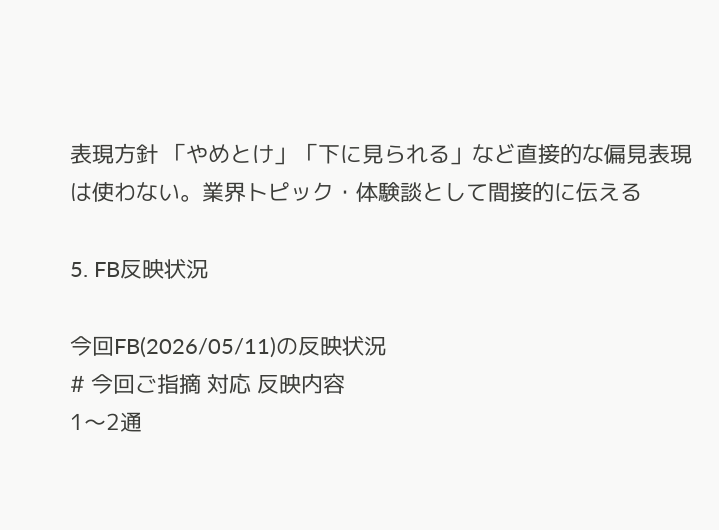表現方針 「やめとけ」「下に見られる」など直接的な偏見表現は使わない。業界トピック・体験談として間接的に伝える

5. FB反映状況

今回FB(2026/05/11)の反映状況
# 今回ご指摘 対応 反映内容
1〜2通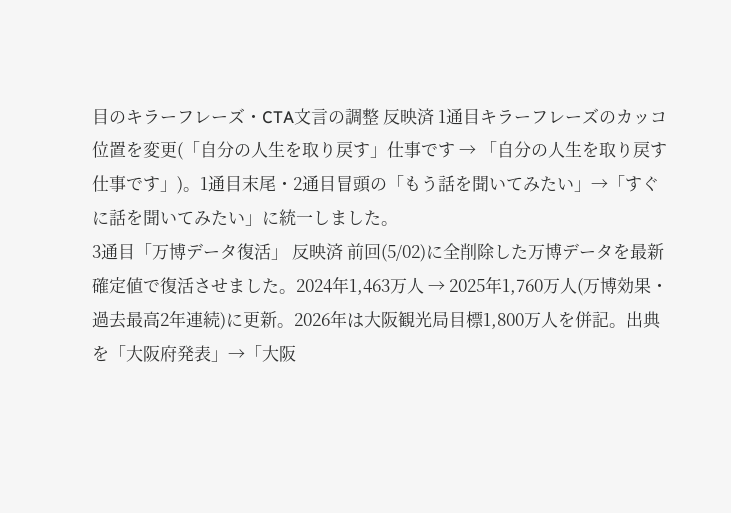目のキラーフレーズ・CTA文言の調整 反映済 1通目キラーフレーズのカッコ位置を変更(「自分の人生を取り戻す」仕事です → 「自分の人生を取り戻す仕事です」)。1通目末尾・2通目冒頭の「もう話を聞いてみたい」→「すぐに話を聞いてみたい」に統一しました。
3通目「万博データ復活」 反映済 前回(5/02)に全削除した万博データを最新確定値で復活させました。2024年1,463万人 → 2025年1,760万人(万博効果・過去最高2年連続)に更新。2026年は大阪観光局目標1,800万人を併記。出典を「大阪府発表」→「大阪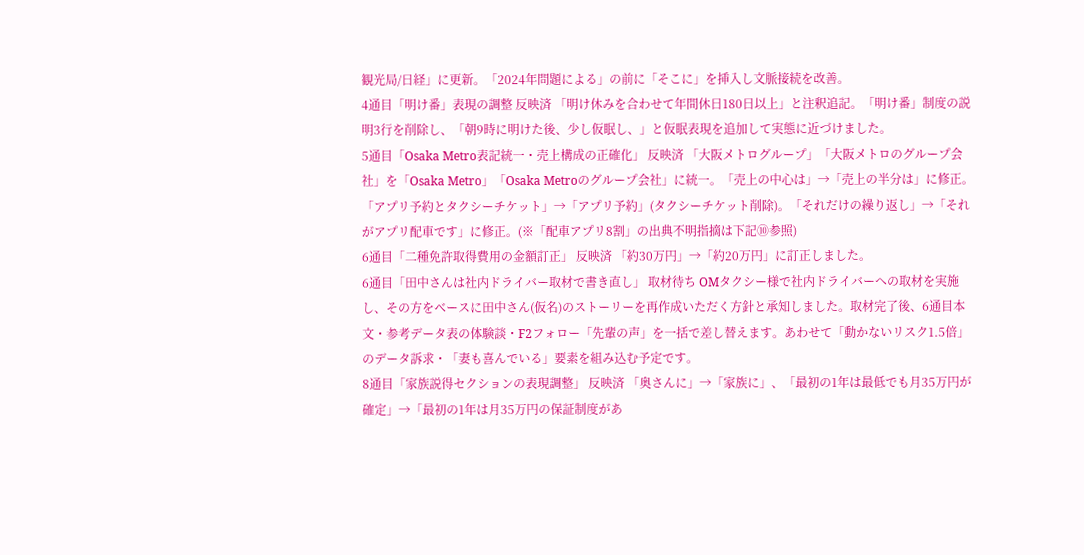観光局/日経」に更新。「2024年問題による」の前に「そこに」を挿入し文脈接続を改善。
4通目「明け番」表現の調整 反映済 「明け休みを合わせて年間休日180日以上」と注釈追記。「明け番」制度の説明3行を削除し、「朝9時に明けた後、少し仮眠し、」と仮眠表現を追加して実態に近づけました。
5通目「Osaka Metro表記統一・売上構成の正確化」 反映済 「大阪メトログループ」「大阪メトロのグループ会社」を「Osaka Metro」「Osaka Metroのグループ会社」に統一。「売上の中心は」→「売上の半分は」に修正。「アプリ予約とタクシーチケット」→「アプリ予約」(タクシーチケット削除)。「それだけの繰り返し」→「それがアプリ配車です」に修正。(※「配車アプリ8割」の出典不明指摘は下記⑩参照)
6通目「二種免許取得費用の金額訂正」 反映済 「約30万円」→「約20万円」に訂正しました。
6通目「田中さんは社内ドライバー取材で書き直し」 取材待ち OMタクシー様で社内ドライバーへの取材を実施し、その方をベースに田中さん(仮名)のストーリーを再作成いただく方針と承知しました。取材完了後、6通目本文・参考データ表の体験談・F2フォロー「先輩の声」を一括で差し替えます。あわせて「動かないリスク1.5倍」のデータ訴求・「妻も喜んでいる」要素を組み込む予定です。
8通目「家族説得セクションの表現調整」 反映済 「奥さんに」→「家族に」、「最初の1年は最低でも月35万円が確定」→「最初の1年は月35万円の保証制度があ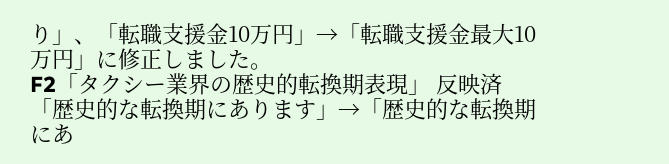り」、「転職支援金10万円」→「転職支援金最大10万円」に修正しました。
F2「タクシー業界の歴史的転換期表現」 反映済 「歴史的な転換期にあります」→「歴史的な転換期にあ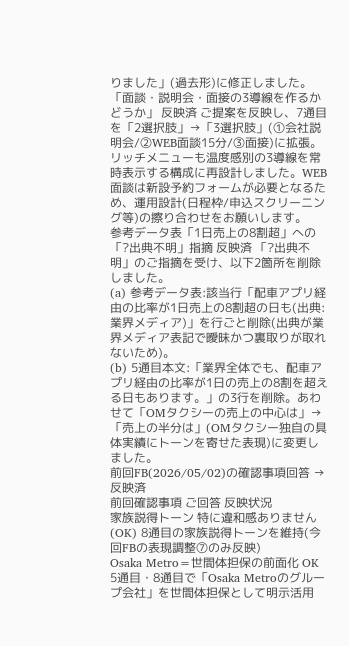りました」(過去形)に修正しました。
「面談・説明会・面接の3導線を作るかどうか」 反映済 ご提案を反映し、7通目を「2選択肢」→「3選択肢」(①会社説明会/②WEB面談15分/③面接)に拡張。リッチメニューも温度感別の3導線を常時表示する構成に再設計しました。WEB面談は新設予約フォームが必要となるため、運用設計(日程枠/申込スクリーニング等)の擦り合わせをお願いします。
参考データ表「1日売上の8割超」への「?出典不明」指摘 反映済 「?出典不明」のご指摘を受け、以下2箇所を削除しました。
(a) 参考データ表:該当行「配車アプリ経由の比率が1日売上の8割超の日も(出典:業界メディア)」を行ごと削除(出典が業界メディア表記で曖昧かつ裏取りが取れないため)。
(b) 5通目本文:「業界全体でも、配車アプリ経由の比率が1日の売上の8割を超える日もあります。」の3行を削除。あわせて「OMタクシーの売上の中心は」→「売上の半分は」(OMタクシー独自の具体実績にトーンを寄せた表現)に変更しました。
前回FB(2026/05/02)の確認事項回答 → 反映済
前回確認事項 ご回答 反映状況
家族説得トーン 特に違和感ありません(OK) 8通目の家族説得トーンを維持(今回FBの表現調整⑦のみ反映)
Osaka Metro=世間体担保の前面化 OK 5通目・8通目で「Osaka Metroのグループ会社」を世間体担保として明示活用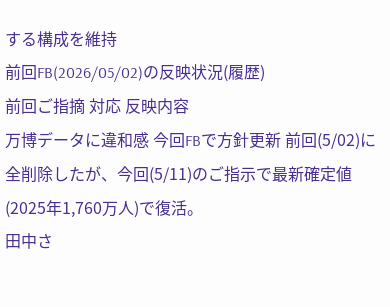する構成を維持
前回FB(2026/05/02)の反映状況(履歴)
前回ご指摘 対応 反映内容
万博データに違和感 今回FBで方針更新 前回(5/02)に全削除したが、今回(5/11)のご指示で最新確定値(2025年1,760万人)で復活。
田中さ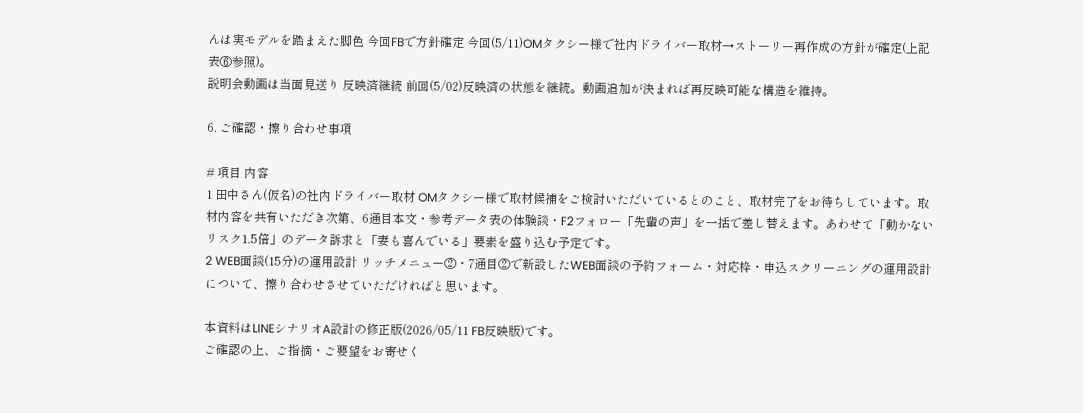んは実モデルを踏まえた脚色 今回FBで方針確定 今回(5/11)OMタクシー様で社内ドライバー取材→ストーリー再作成の方針が確定(上記表⑥参照)。
説明会動画は当面見送り 反映済継続 前回(5/02)反映済の状態を継続。動画追加が決まれば再反映可能な構造を維持。

6. ご確認・擦り合わせ事項

# 項目 内容
1 田中さん(仮名)の社内ドライバー取材 OMタクシー様で取材候補をご検討いただいているとのこと、取材完了をお待ちしています。取材内容を共有いただき次第、6通目本文・参考データ表の体験談・F2フォロー「先輩の声」を一括で差し替えます。あわせて「動かないリスク1.5倍」のデータ訴求と「妻も喜んでいる」要素を盛り込む予定です。
2 WEB面談(15分)の運用設計 リッチメニュー②・7通目②で新設したWEB面談の予約フォーム・対応枠・申込スクリーニングの運用設計について、擦り合わせさせていただければと思います。

本資料はLINEシナリオA設計の修正版(2026/05/11 FB反映版)です。
ご確認の上、ご指摘・ご要望をお寄せく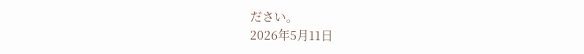ださい。
2026年5月11日